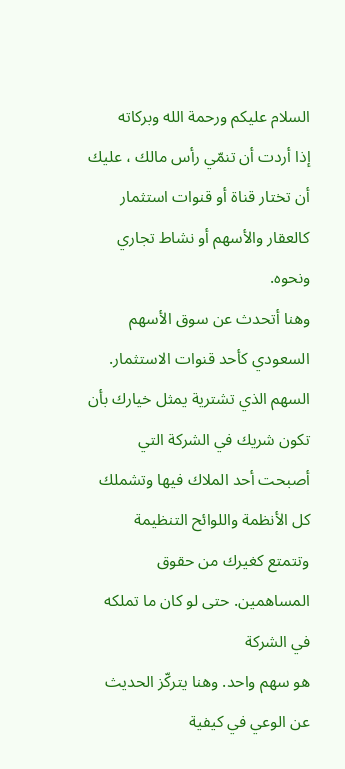السلام عليكم ورحمة الله وبركاته
إذا أردت أن تنمّي رأس مالك ، عليك أن تختار قناة أو قنوات استثمار
كالعقار والأسهم أو نشاط تجاري ونحوه.
وهنا أتحدث عن سوق الأسهم السعودي كأحد قنوات الاستثمار.
السهم الذي تشترية يمثل خيارك بأن تكون شريك في الشركة التي
أصبحت أحد الملاك فيها وتشملك كل الأنظمة واللوائح التنظيمة
وتتمتع كغيرك من حقوق المساهمين. حتى لو كان ما تملكه في الشركة
هو سهم واحد. وهنا يتركّز الحديث عن الوعي في كيفية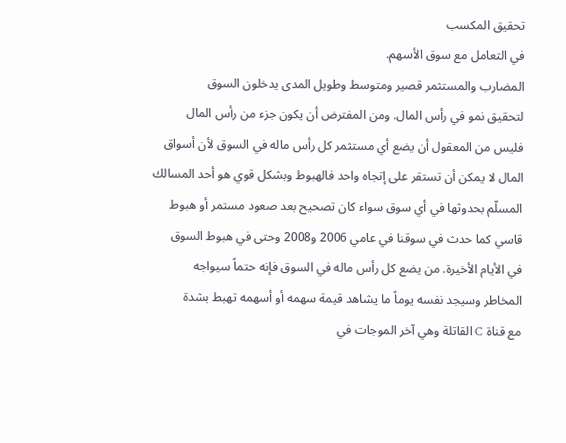تحقيق المكسب
في التعامل مع سوق الأسهم.
المضارب والمستثمر قصير ومتوسط وطويل المدى يدخلون السوق
لتحقيق نمو في رأس المال. ومن المفترض أن يكون جزء من رأس المال
فليس من المعقول أن يضع أي مستثمر كل رأس ماله في السوق لأن أسواق
المال لا يمكن أن تستقر على إتجاه واحد فالهبوط وبشكل قوي هو أحد المسالك
المسلّم بحدوثها في أي سوق سواء كان تصحيح بعد صعود مستمر أو هبوط
قاسي كما حدث في سوقنا في عامي 2006 و2008 وحتى في هبوط السوق
في الأيام الأخيرة. من يضع كل رأس ماله في السوق فإنه حتماً سيواجه
المخاطر وسيجد نفسه يوماً ما يشاهد قيمة سهمه أو أسهمه تهبط بشدة
مع قناة C القاتلة وهي آخر الموجات في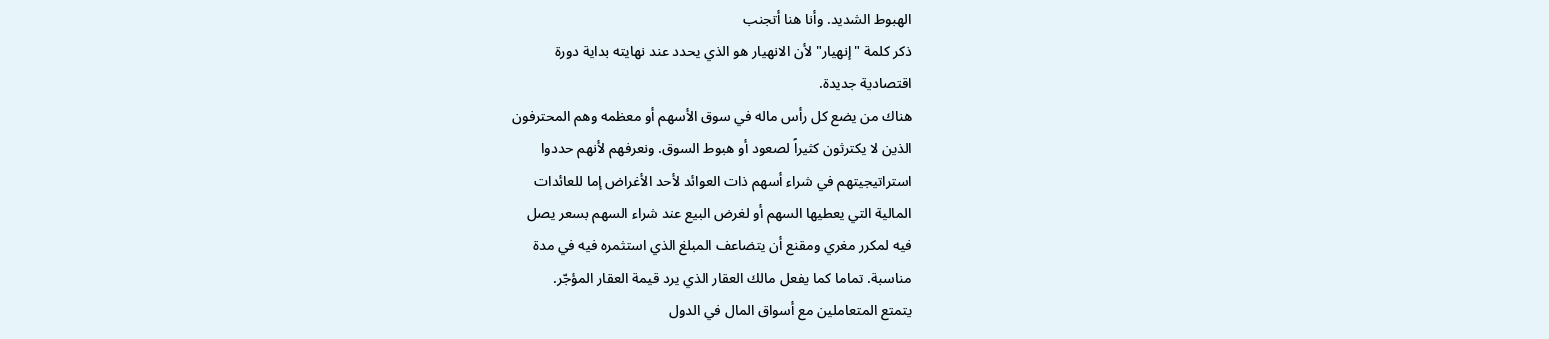الهبوط الشديد. وأنا هنا أتجنب
ذكر كلمة "إنهيار" لأن الانهيار هو الذي يحدد عند نهايته بداية دورة
اقتصادية جديدة.
هناك من يضع كل رأس ماله في سوق الأسهم أو معظمه وهم المحترفون
الذين لا يكترثون كثيراً لصعود أو هبوط السوق. ونعرفهم لأنهم حددوا
استراتيجيتهم في شراء أسهم ذات العوائد لأحد الأغراض إما للعائدات
المالية التي يعطيها السهم أو لغرض البيع عند شراء السهم بسعر يصل
فيه لمكرر مغري ومقنع أن يتضاعف المبلغ الذي استثمره فيه في مدة
مناسبة. تماما كما يفعل مالك العقار الذي يرد قيمة العقار المؤجّر.
يتمتع المتعاملين مع أسواق المال في الدول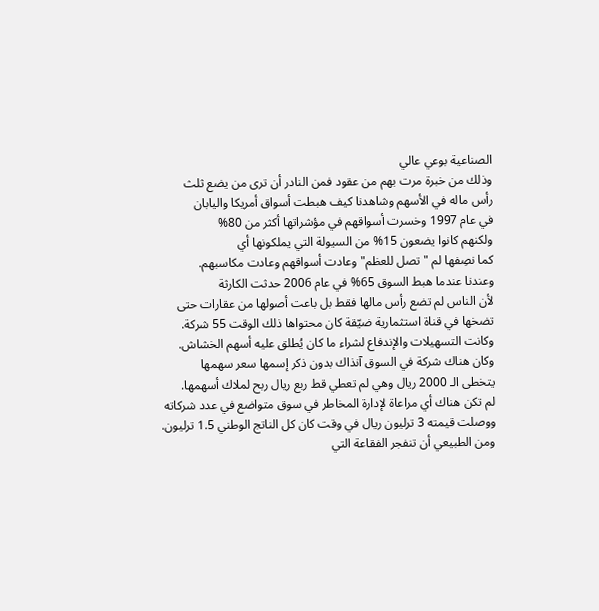الصناعية بوعي عالي
وذلك من خبرة مرت بهم من عقود فمن النادر أن ترى من يضع ثلث
رأس ماله في الأسهم وشاهدنا كيف هبطت أسواق أمريكا واليابان
في عام 1997 وخسرت أسواقهم في مؤشراتها أكثر من 80%
ولكنهم كانوا يضعون 15% من السيولة التي يملكونها أي
كما نصِفها لم "تصل للعظم" وعادت أسواقهم وعادت مكاسبهم.
وعندنا عندما هبط السوق 65% في عام 2006 حدثت الكارثة
لأن الناس لم تضع رأس مالها فقط بل باعت أصولها من عقارات حتى
تضخها في قناة استثمارية ضيّقة كان محتواها ذلك الوقت 55 شركة.
وكانت التسهيلات والإندفاع لشراء ما كان يُطلق عليه أسهم الخشاش.
وكان هناك شركة في السوق آنذاك بدون ذكر إسمها سعر سهمها
يتخطى الـ 2000 ريال وهي لم تعطي قط ربع ريال ربح لملاك أسهمها.
لم تكن هناك أي مراعاة لإدارة المخاطر في سوق متواضع في عدد شركاته
ووصلت قيمته 3 ترليون ريال في وقت كان كل الناتج الوطني 1.5 ترليون.
ومن الطبيعي أن تنفجر الفقاعة التي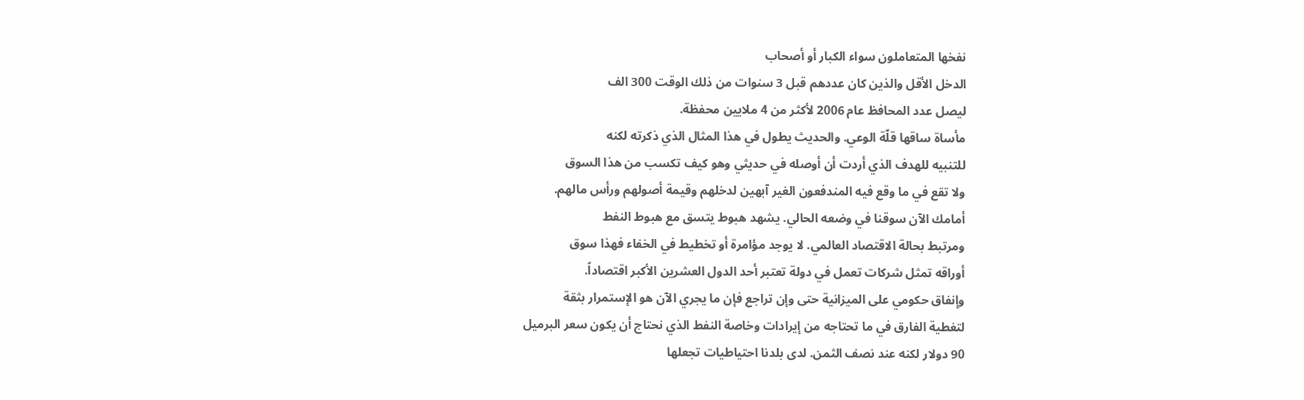نفخها المتعاملون سواء الكبار أو أصحاب
الدخل الأقل والذين كان عددهم قبل 3 سنوات من ذلك الوقت 300 الف
ليصل عدد المحافظ عام 2006 لأكثر من 4 ملايين محفظة.
مأساة ساقها قلّة الوعي. والحديث يطول في هذا المثال الذي ذكرته لكنه
للتنبيه للهدف الذي أردت أن أوصله في حديثي وهو كيف تكسب من هذا السوق
ولا تقع في ما وقع فيه المندفعون الغير آبهين لدخلهم وقيمة أصولهم ورأس مالهم.
أمامك الآن سوقنا في وضعه الحالي. يشهد هبوط يتسق مع هبوط النفط
ومرتبط بحالة الاقتصاد العالمي. لا يوجد مؤامرة أو تخطيط في الخفاء فهذا سوق
أوراقه تمثل شركات تعمل في دولة تعتبر أحد الدول العشرين الأكبر اقتصاداً.
وإنفاق حكومي على الميزانية حتى وإن تراجع فإن ما يجري الآن هو الإستمرار بثقة
لتغطية الفارق في ما تحتاجه من إيرادات وخاصة النفط الذي نحتاج أن يكون سعر البرميل
90 دولار لكنه عند نصف الثمن. لدى بلدنا احتياطيات تجعلها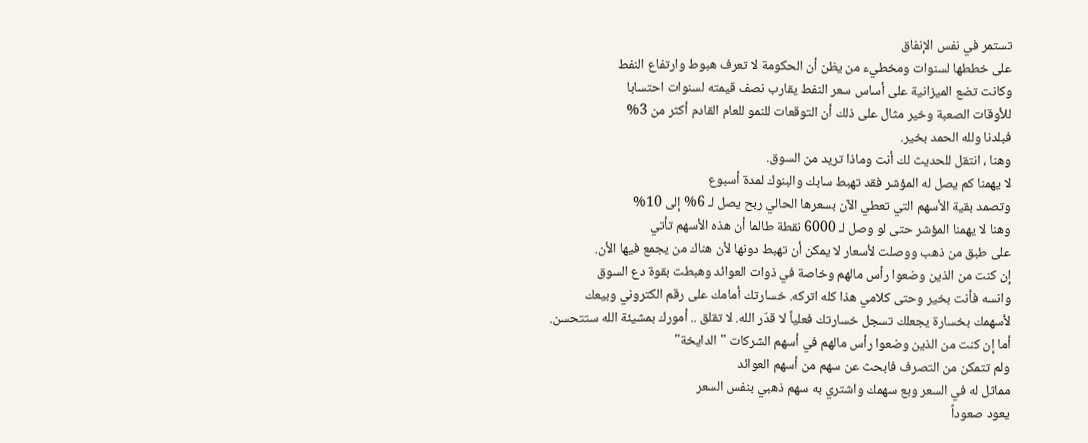تستمر في نفس الإنفاق
على خططها لسنوات ومخطيء من يظن أن الحكومة لا تعرف هبوط وارتفاع النفط
وكانت تضع الميزانية على أساس سعر النفط يقارب نصف قيمته لسنوات احتسابا
للأوقات الصعبة وخير مثال على ذلك أن التوقعات للنمو للعام القادم أكثر من 3%
فبلدنا ولله الحمد بخير.
وهنا ، انتقل للحديث لك أنت وماذا تريد من السوق.
لا يهمنا كم يصل له المؤشر فقد تهبط سابك والبنوك لمدة أسبوع
وتصمد بقية الأسهم التي تعطي الآن بسعرها الحالي ربح يصل لـ 6% إلى 10%
وهنا لا يهمنا المؤشر حتى لو وصل لـ 6000 نقطة طالما أن هذه الأسهم تأتي
على طبق من ذهب ووصلت لأسعار لا يمكن أن تهبط دونها لأن هناك من يجمع فيها الأن.
إن كنت من الذين وضعوا رأس مالهم وخاصة في ذوات العوائد وهبطت بقوة دع السوق
وانسه فأنت بخير وحتى كلامي هذا كله اتركه. خسارتك أمامك على رقم الكتروني وبيعك
لأسهمك بخسارة يجعلك تسجل خسارتك فعلياً لا قدّر الله. لا تقلق .. أمورك بمشيئة الله ستتحسن.
أما إن كنت من الذين وضعوا رأس مالهم في أسهم الشركات "الدايخة"
ولم تتمكن من التصرف فابحث عن سهم من أسهم العوائد
مماثل له في السعر وبع سهمك واشتري به سهم ذهبي بنفس السعر
يعود صعوداً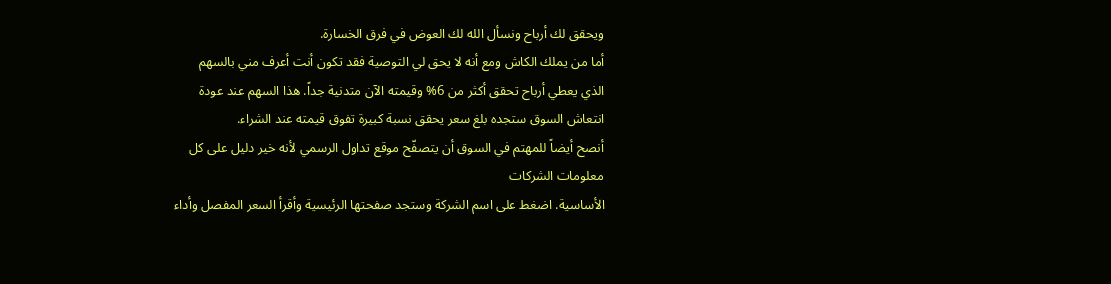ويحقق لك أرباح ونسأل الله لك العوض في فرق الخسارة.
أما من يملك الكاش ومع أنه لا يحق لي التوصية فقد تكون أنت أعرف مني بالسهم
الذي يعطي أرباح تحقق أكثر من 6% وقيمته الآن متدنية جداً. هذا السهم عند عودة
انتعاش السوق ستجده بلغ سعر يحقق نسبة كبيرة تفوق قيمته عند الشراء.
أنصح أيضاً للمهتم في السوق أن يتصفّح موقع تداول الرسمي لأنه خير دليل على كل معلومات الشركات
الأساسية. اضغط على اسم الشركة وستجد صفحتها الرئيسية وأقرأ السعر المفصل وأداء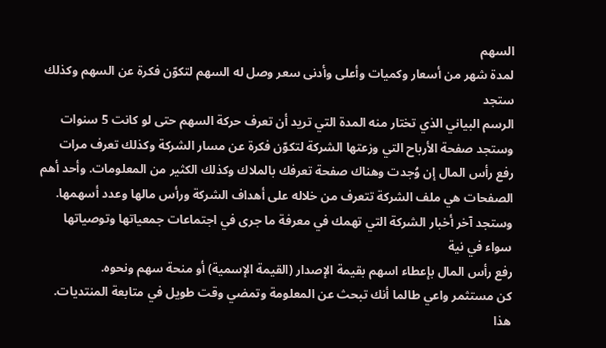السهم
لمدة شهر من أسعار وكميات وأعلى وأدنى سعر وصل له السهم لتكوّن فكرة عن السهم وكذلك ستجد
الرسم البياني الذي تختار منه المدة التي تريد أن تعرف حركة السهم حتى لو كانت 5 سنوات
وستجد صفحة الأرباح التي وزعتها الشركة لتكوّن فكرة عن مسار الشركة وكذلك تعرف مرات
رفع رأس المال إن وُجدت وهناك صفحة تعرفك بالملاك وكذلك الكثير من المعلومات. وأحد أهم
الصفحات هي ملف الشركة تتعرف من خلاله على أهداف الشركة ورأس مالها وعدد أسهمها.
وستجد آخر أخبار الشركة التي تهمك في معرفة ما جرى في اجتماعات جمعياتها وتوصياتها سواء في نية
رفع رأس المال بإعطاء اسهم بقيمة الإصدار (القيمة الإسمية) أو منحة سهم ونحوه.
كن مستثمر واعي طالما أنك تبحث عن المعلومة وتمضي وقت طويل في متابعة المنتديات.
هذا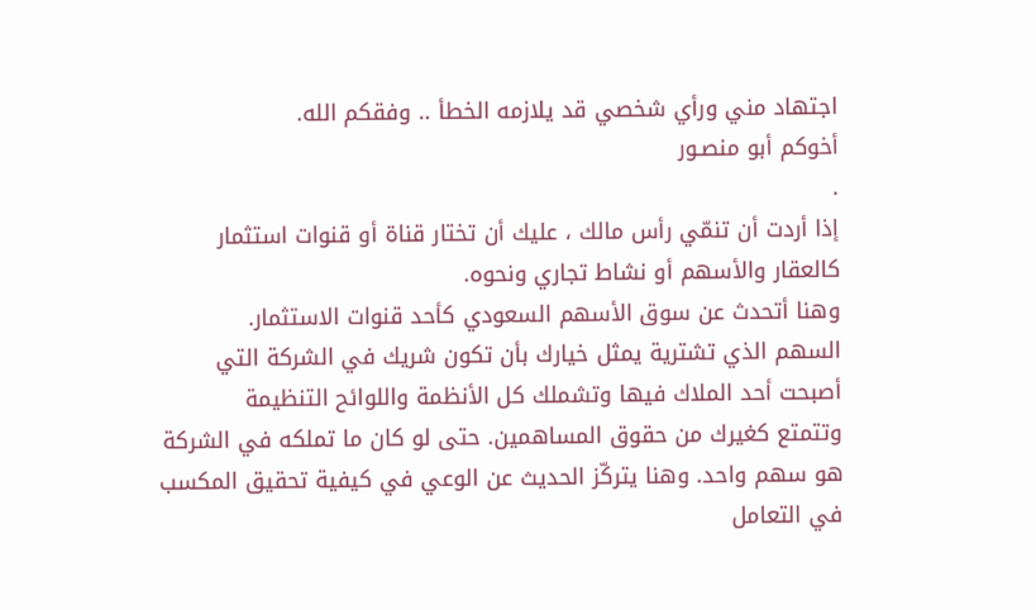اجتهاد مني ورأي شخصي قد يلازمه الخطأ .. وفقكم الله.
أخوكم أبو منصـور
.
إذا أردت أن تنمّي رأس مالك ، عليك أن تختار قناة أو قنوات استثمار
كالعقار والأسهم أو نشاط تجاري ونحوه.
وهنا أتحدث عن سوق الأسهم السعودي كأحد قنوات الاستثمار.
السهم الذي تشترية يمثل خيارك بأن تكون شريك في الشركة التي
أصبحت أحد الملاك فيها وتشملك كل الأنظمة واللوائح التنظيمة
وتتمتع كغيرك من حقوق المساهمين. حتى لو كان ما تملكه في الشركة
هو سهم واحد. وهنا يتركّز الحديث عن الوعي في كيفية تحقيق المكسب
في التعامل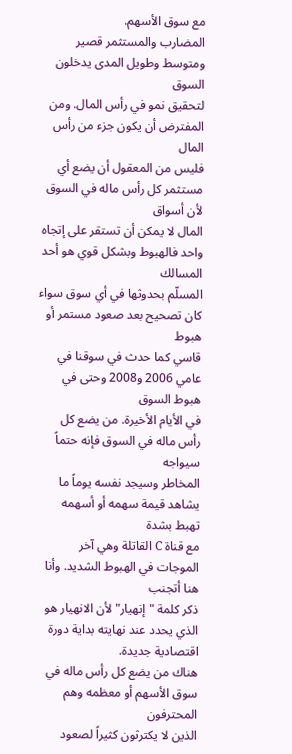مع سوق الأسهم.
المضارب والمستثمر قصير ومتوسط وطويل المدى يدخلون السوق
لتحقيق نمو في رأس المال. ومن المفترض أن يكون جزء من رأس المال
فليس من المعقول أن يضع أي مستثمر كل رأس ماله في السوق لأن أسواق
المال لا يمكن أن تستقر على إتجاه واحد فالهبوط وبشكل قوي هو أحد المسالك
المسلّم بحدوثها في أي سوق سواء كان تصحيح بعد صعود مستمر أو هبوط
قاسي كما حدث في سوقنا في عامي 2006 و2008 وحتى في هبوط السوق
في الأيام الأخيرة. من يضع كل رأس ماله في السوق فإنه حتماً سيواجه
المخاطر وسيجد نفسه يوماً ما يشاهد قيمة سهمه أو أسهمه تهبط بشدة
مع قناة C القاتلة وهي آخر الموجات في الهبوط الشديد. وأنا هنا أتجنب
ذكر كلمة "إنهيار" لأن الانهيار هو الذي يحدد عند نهايته بداية دورة
اقتصادية جديدة.
هناك من يضع كل رأس ماله في سوق الأسهم أو معظمه وهم المحترفون
الذين لا يكترثون كثيراً لصعود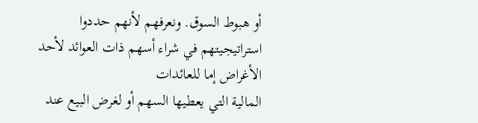أو هبوط السوق. ونعرفهم لأنهم حددوا
استراتيجيتهم في شراء أسهم ذات العوائد لأحد الأغراض إما للعائدات
المالية التي يعطيها السهم أو لغرض البيع عند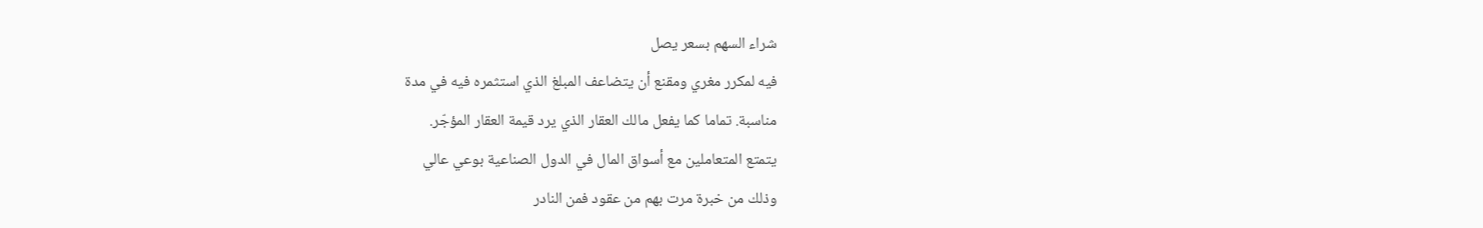شراء السهم بسعر يصل
فيه لمكرر مغري ومقنع أن يتضاعف المبلغ الذي استثمره فيه في مدة
مناسبة. تماما كما يفعل مالك العقار الذي يرد قيمة العقار المؤجّر.
يتمتع المتعاملين مع أسواق المال في الدول الصناعية بوعي عالي
وذلك من خبرة مرت بهم من عقود فمن النادر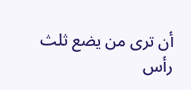أن ترى من يضع ثلث
رأس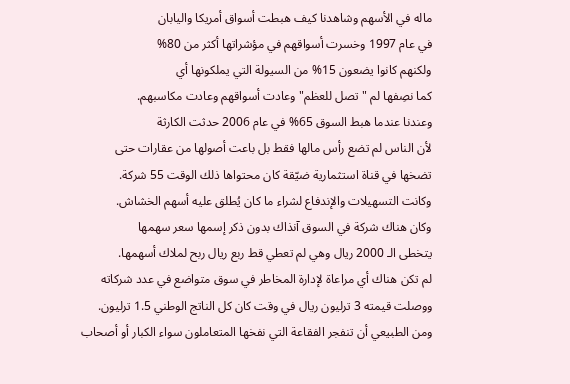ماله في الأسهم وشاهدنا كيف هبطت أسواق أمريكا واليابان
في عام 1997 وخسرت أسواقهم في مؤشراتها أكثر من 80%
ولكنهم كانوا يضعون 15% من السيولة التي يملكونها أي
كما نصِفها لم "تصل للعظم" وعادت أسواقهم وعادت مكاسبهم.
وعندنا عندما هبط السوق 65% في عام 2006 حدثت الكارثة
لأن الناس لم تضع رأس مالها فقط بل باعت أصولها من عقارات حتى
تضخها في قناة استثمارية ضيّقة كان محتواها ذلك الوقت 55 شركة.
وكانت التسهيلات والإندفاع لشراء ما كان يُطلق عليه أسهم الخشاش.
وكان هناك شركة في السوق آنذاك بدون ذكر إسمها سعر سهمها
يتخطى الـ 2000 ريال وهي لم تعطي قط ربع ريال ربح لملاك أسهمها.
لم تكن هناك أي مراعاة لإدارة المخاطر في سوق متواضع في عدد شركاته
ووصلت قيمته 3 ترليون ريال في وقت كان كل الناتج الوطني 1.5 ترليون.
ومن الطبيعي أن تنفجر الفقاعة التي نفخها المتعاملون سواء الكبار أو أصحاب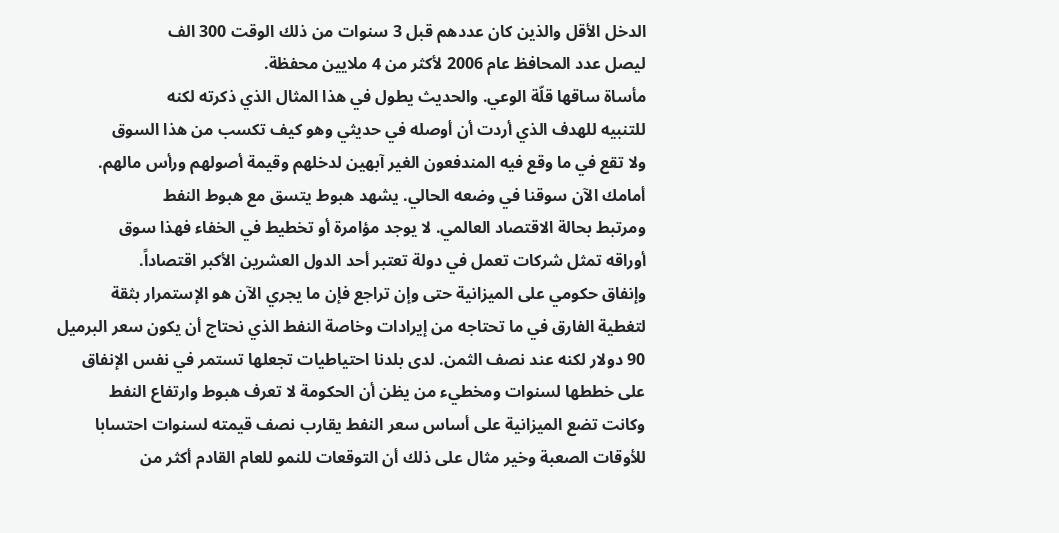الدخل الأقل والذين كان عددهم قبل 3 سنوات من ذلك الوقت 300 الف
ليصل عدد المحافظ عام 2006 لأكثر من 4 ملايين محفظة.
مأساة ساقها قلّة الوعي. والحديث يطول في هذا المثال الذي ذكرته لكنه
للتنبيه للهدف الذي أردت أن أوصله في حديثي وهو كيف تكسب من هذا السوق
ولا تقع في ما وقع فيه المندفعون الغير آبهين لدخلهم وقيمة أصولهم ورأس مالهم.
أمامك الآن سوقنا في وضعه الحالي. يشهد هبوط يتسق مع هبوط النفط
ومرتبط بحالة الاقتصاد العالمي. لا يوجد مؤامرة أو تخطيط في الخفاء فهذا سوق
أوراقه تمثل شركات تعمل في دولة تعتبر أحد الدول العشرين الأكبر اقتصاداً.
وإنفاق حكومي على الميزانية حتى وإن تراجع فإن ما يجري الآن هو الإستمرار بثقة
لتغطية الفارق في ما تحتاجه من إيرادات وخاصة النفط الذي نحتاج أن يكون سعر البرميل
90 دولار لكنه عند نصف الثمن. لدى بلدنا احتياطيات تجعلها تستمر في نفس الإنفاق
على خططها لسنوات ومخطيء من يظن أن الحكومة لا تعرف هبوط وارتفاع النفط
وكانت تضع الميزانية على أساس سعر النفط يقارب نصف قيمته لسنوات احتسابا
للأوقات الصعبة وخير مثال على ذلك أن التوقعات للنمو للعام القادم أكثر من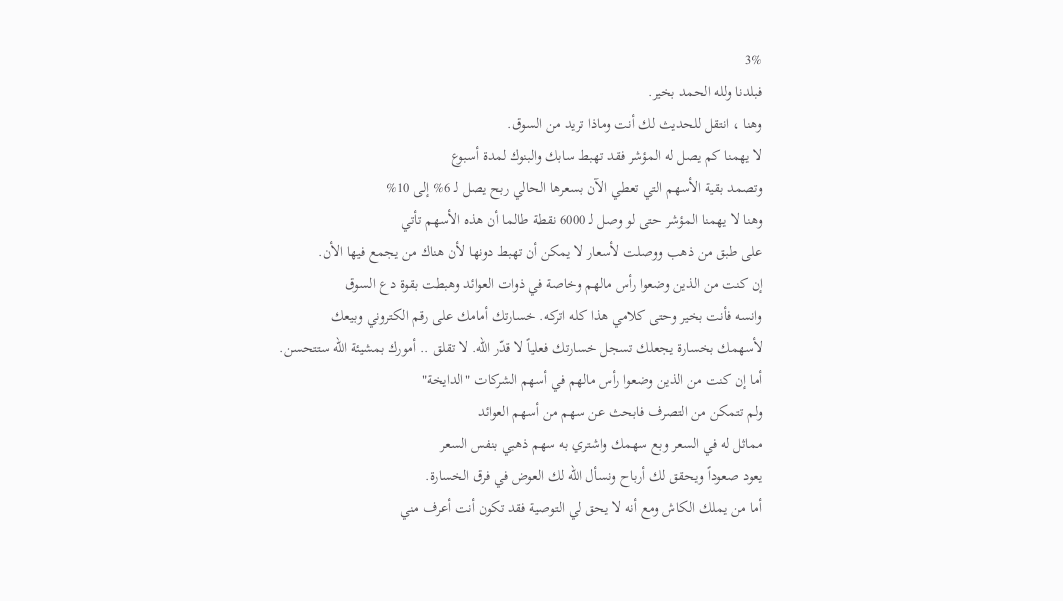3%
فبلدنا ولله الحمد بخير.
وهنا ، انتقل للحديث لك أنت وماذا تريد من السوق.
لا يهمنا كم يصل له المؤشر فقد تهبط سابك والبنوك لمدة أسبوع
وتصمد بقية الأسهم التي تعطي الآن بسعرها الحالي ربح يصل لـ 6% إلى 10%
وهنا لا يهمنا المؤشر حتى لو وصل لـ 6000 نقطة طالما أن هذه الأسهم تأتي
على طبق من ذهب ووصلت لأسعار لا يمكن أن تهبط دونها لأن هناك من يجمع فيها الأن.
إن كنت من الذين وضعوا رأس مالهم وخاصة في ذوات العوائد وهبطت بقوة دع السوق
وانسه فأنت بخير وحتى كلامي هذا كله اتركه. خسارتك أمامك على رقم الكتروني وبيعك
لأسهمك بخسارة يجعلك تسجل خسارتك فعلياً لا قدّر الله. لا تقلق .. أمورك بمشيئة الله ستتحسن.
أما إن كنت من الذين وضعوا رأس مالهم في أسهم الشركات "الدايخة"
ولم تتمكن من التصرف فابحث عن سهم من أسهم العوائد
مماثل له في السعر وبع سهمك واشتري به سهم ذهبي بنفس السعر
يعود صعوداً ويحقق لك أرباح ونسأل الله لك العوض في فرق الخسارة.
أما من يملك الكاش ومع أنه لا يحق لي التوصية فقد تكون أنت أعرف مني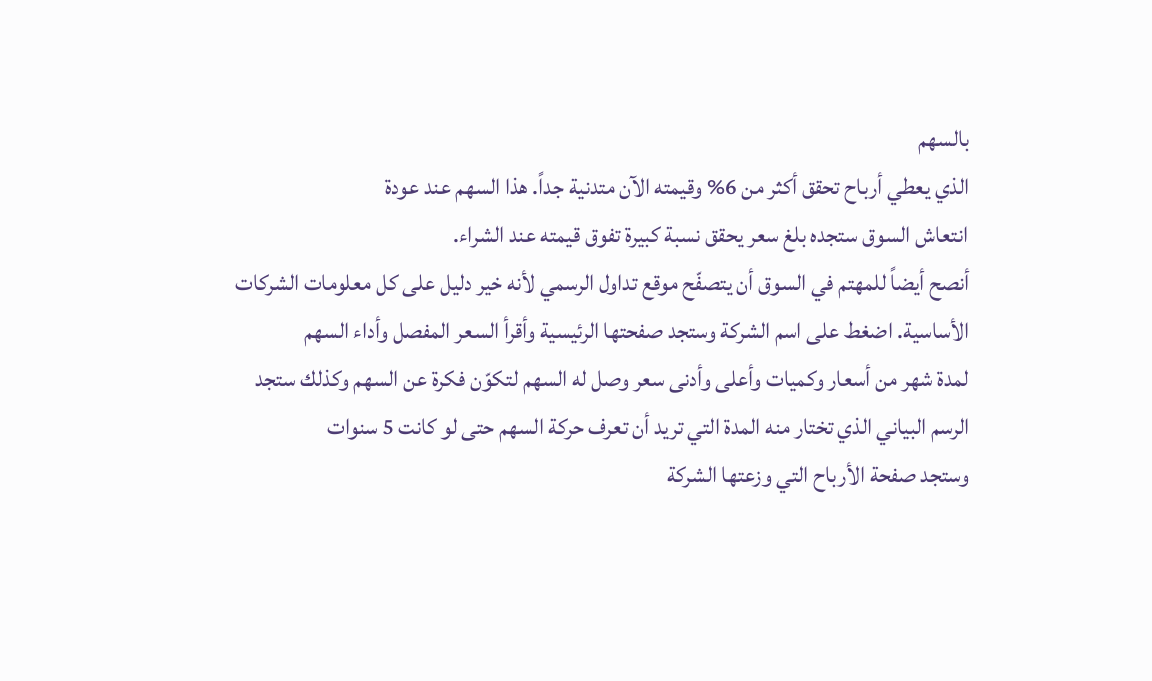بالسهم
الذي يعطي أرباح تحقق أكثر من 6% وقيمته الآن متدنية جداً. هذا السهم عند عودة
انتعاش السوق ستجده بلغ سعر يحقق نسبة كبيرة تفوق قيمته عند الشراء.
أنصح أيضاً للمهتم في السوق أن يتصفّح موقع تداول الرسمي لأنه خير دليل على كل معلومات الشركات
الأساسية. اضغط على اسم الشركة وستجد صفحتها الرئيسية وأقرأ السعر المفصل وأداء السهم
لمدة شهر من أسعار وكميات وأعلى وأدنى سعر وصل له السهم لتكوّن فكرة عن السهم وكذلك ستجد
الرسم البياني الذي تختار منه المدة التي تريد أن تعرف حركة السهم حتى لو كانت 5 سنوات
وستجد صفحة الأرباح التي وزعتها الشركة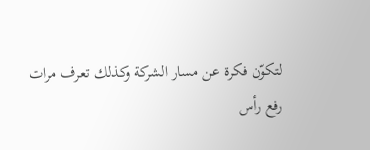لتكوّن فكرة عن مسار الشركة وكذلك تعرف مرات
رفع رأس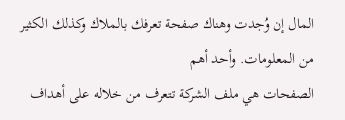المال إن وُجدت وهناك صفحة تعرفك بالملاك وكذلك الكثير من المعلومات. وأحد أهم
الصفحات هي ملف الشركة تتعرف من خلاله على أهداف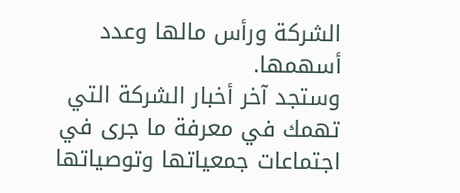الشركة ورأس مالها وعدد أسهمها.
وستجد آخر أخبار الشركة التي تهمك في معرفة ما جرى في اجتماعات جمعياتها وتوصياتها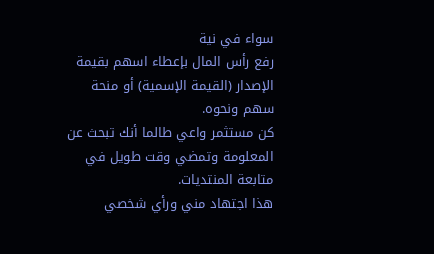سواء في نية
رفع رأس المال بإعطاء اسهم بقيمة الإصدار (القيمة الإسمية) أو منحة سهم ونحوه.
كن مستثمر واعي طالما أنك تبحث عن المعلومة وتمضي وقت طويل في متابعة المنتديات.
هذا اجتهاد مني ورأي شخصي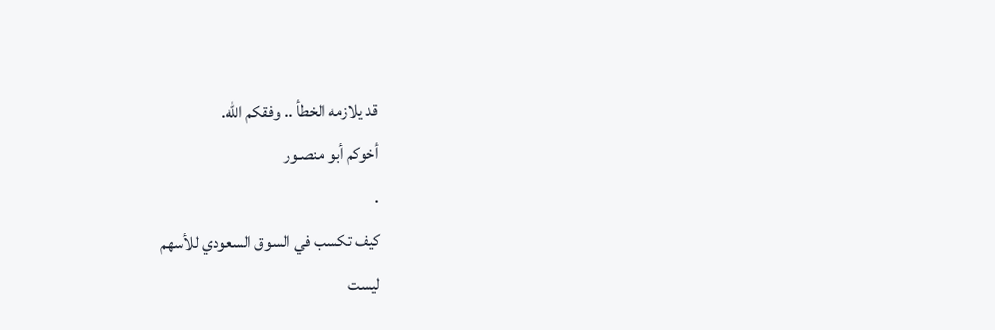قد يلازمه الخطأ .. وفقكم الله.
أخوكم أبو منصـور
.
كيف تكسب في السوق السعودي للأسهم
ليست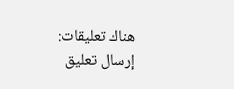هناك تعليقات:
إرسال تعليق